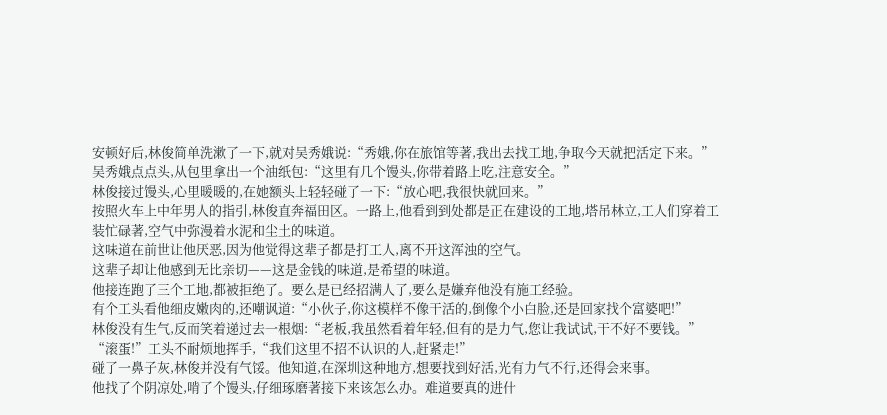安顿好后,林俊简单洗漱了一下,就对吴秀娥说:“秀娥,你在旅馆等著,我出去找工地,争取今天就把活定下来。”
吴秀娥点点头,从包里拿出一个油纸包:“这里有几个馒头,你带着路上吃,注意安全。”
林俊接过馒头,心里暖暖的,在她额头上轻轻碰了一下:“放心吧,我很快就回来。”
按照火车上中年男人的指引,林俊直奔福田区。一路上,他看到到处都是正在建设的工地,塔吊林立,工人们穿着工装忙碌著,空气中弥漫着水泥和尘土的味道。
这味道在前世让他厌恶,因为他觉得这辈子都是打工人,离不开这浑浊的空气。
这辈子却让他感到无比亲切——这是金钱的味道,是希望的味道。
他接连跑了三个工地,都被拒绝了。要么是已经招满人了,要么是嫌弃他没有施工经验。
有个工头看他细皮嫩肉的,还嘲讽道:“小伙子,你这模样不像干活的,倒像个小白脸,还是回家找个富婆吧!”
林俊没有生气,反而笑着递过去一根烟:“老板,我虽然看着年轻,但有的是力气,您让我试试,干不好不要钱。”
“滚蛋!”工头不耐烦地挥手,“我们这里不招不认识的人,赶紧走!”
碰了一鼻子灰,林俊并没有气馁。他知道,在深圳这种地方,想要找到好活,光有力气不行,还得会来事。
他找了个阴凉处,啃了个馒头,仔细琢磨著接下来该怎么办。难道要真的进什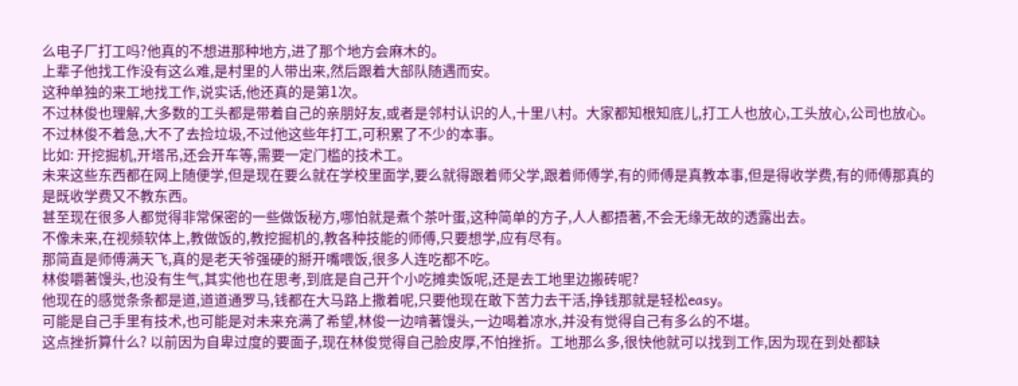么电子厂打工吗?他真的不想进那种地方,进了那个地方会麻木的。
上辈子他找工作没有这么难,是村里的人带出来,然后跟着大部队随遇而安。
这种单独的来工地找工作,说实话,他还真的是第1次。
不过林俊也理解,大多数的工头都是带着自己的亲朋好友,或者是邻村认识的人,十里八村。大家都知根知底儿,打工人也放心,工头放心,公司也放心。
不过林俊不着急,大不了去捡垃圾,不过他这些年打工,可积累了不少的本事。
比如: 开挖掘机,开塔吊,还会开车等,需要一定门槛的技术工。
未来这些东西都在网上随便学,但是现在要么就在学校里面学,要么就得跟着师父学,跟着师傅学,有的师傅是真教本事,但是得收学费,有的师傅那真的是既收学费又不教东西。
甚至现在很多人都觉得非常保密的一些做饭秘方,哪怕就是煮个茶叶蛋,这种简单的方子,人人都捂著,不会无缘无故的透露出去。
不像未来,在视频软体上,教做饭的,教挖掘机的,教各种技能的师傅,只要想学,应有尽有。
那简直是师傅满天飞,真的是老天爷强硬的掰开嘴喂饭,很多人连吃都不吃。
林俊嚼著馒头,也没有生气,其实他也在思考,到底是自己开个小吃摊卖饭呢,还是去工地里边搬砖呢?
他现在的感觉条条都是道,道道通罗马,钱都在大马路上撒着呢,只要他现在敢下苦力去干活,挣钱那就是轻松easy。
可能是自己手里有技术,也可能是对未来充满了希望,林俊一边啃著馒头,一边喝着凉水,并没有觉得自己有多么的不堪。
这点挫折算什么? 以前因为自卑过度的要面子,现在林俊觉得自己脸皮厚,不怕挫折。工地那么多,很快他就可以找到工作,因为现在到处都缺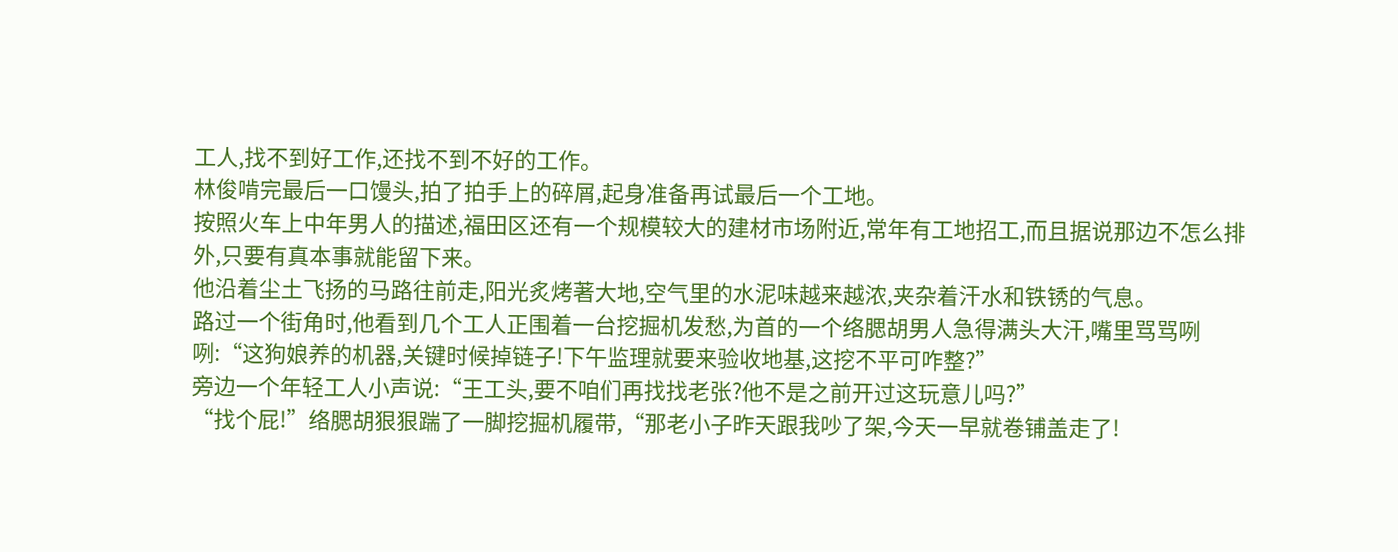工人,找不到好工作,还找不到不好的工作。
林俊啃完最后一口馒头,拍了拍手上的碎屑,起身准备再试最后一个工地。
按照火车上中年男人的描述,福田区还有一个规模较大的建材市场附近,常年有工地招工,而且据说那边不怎么排外,只要有真本事就能留下来。
他沿着尘土飞扬的马路往前走,阳光炙烤著大地,空气里的水泥味越来越浓,夹杂着汗水和铁锈的气息。
路过一个街角时,他看到几个工人正围着一台挖掘机发愁,为首的一个络腮胡男人急得满头大汗,嘴里骂骂咧咧:“这狗娘养的机器,关键时候掉链子!下午监理就要来验收地基,这挖不平可咋整?”
旁边一个年轻工人小声说:“王工头,要不咱们再找找老张?他不是之前开过这玩意儿吗?”
“找个屁!”络腮胡狠狠踹了一脚挖掘机履带,“那老小子昨天跟我吵了架,今天一早就卷铺盖走了!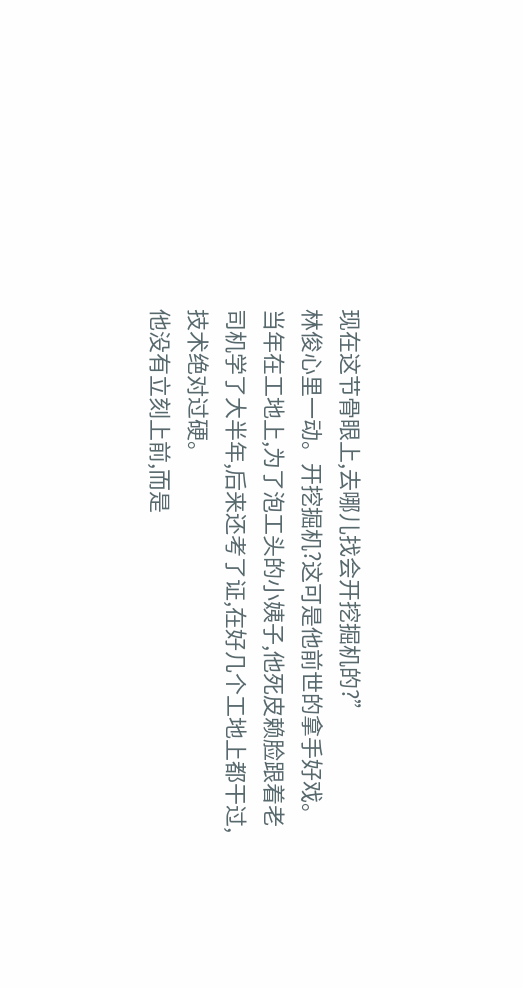现在这节骨眼上,去哪儿找会开挖掘机的?”
林俊心里一动。开挖掘机?这可是他前世的拿手好戏。
当年在工地上,为了泡工头的小姨子,他死皮赖脸跟着老司机学了大半年,后来还考了证,在好几个工地上都干过,技术绝对过硬。
他没有立刻上前,而是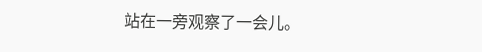站在一旁观察了一会儿。